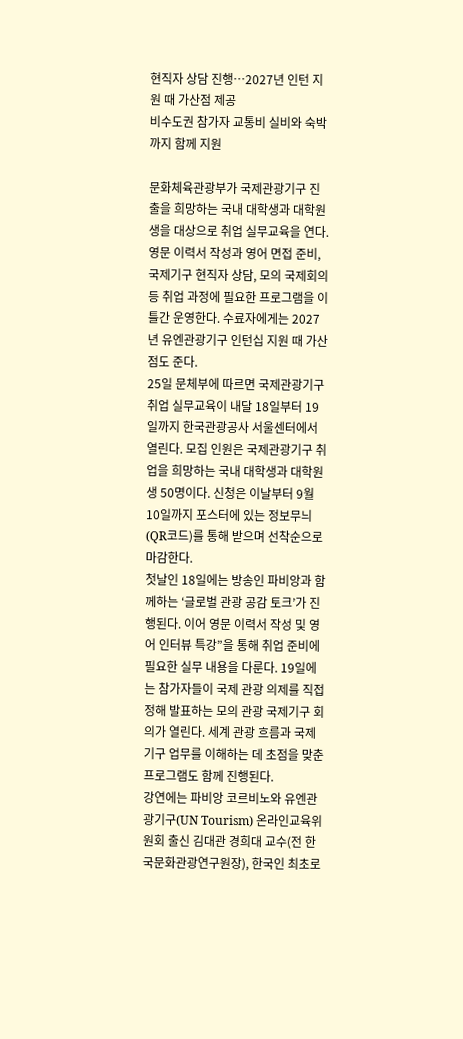현직자 상담 진행…2027년 인턴 지원 때 가산점 제공
비수도권 참가자 교통비 실비와 숙박까지 함께 지원

문화체육관광부가 국제관광기구 진출을 희망하는 국내 대학생과 대학원생을 대상으로 취업 실무교육을 연다. 영문 이력서 작성과 영어 면접 준비, 국제기구 현직자 상담, 모의 국제회의 등 취업 과정에 필요한 프로그램을 이틀간 운영한다. 수료자에게는 2027년 유엔관광기구 인턴십 지원 때 가산점도 준다.
25일 문체부에 따르면 국제관광기구 취업 실무교육이 내달 18일부터 19일까지 한국관광공사 서울센터에서 열린다. 모집 인원은 국제관광기구 취업을 희망하는 국내 대학생과 대학원생 50명이다. 신청은 이날부터 9월 10일까지 포스터에 있는 정보무늬(QR코드)를 통해 받으며 선착순으로 마감한다.
첫날인 18일에는 방송인 파비앙과 함께하는 ‘글로벌 관광 공감 토크’가 진행된다. 이어 영문 이력서 작성 및 영어 인터뷰 특강”을 통해 취업 준비에 필요한 실무 내용을 다룬다. 19일에는 참가자들이 국제 관광 의제를 직접 정해 발표하는 모의 관광 국제기구 회의가 열린다. 세계 관광 흐름과 국제기구 업무를 이해하는 데 초점을 맞춘 프로그램도 함께 진행된다.
강연에는 파비앙 코르비노와 유엔관광기구(UN Tourism) 온라인교육위원회 출신 김대관 경희대 교수(전 한국문화관광연구원장), 한국인 최초로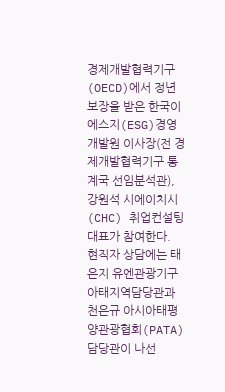경제개발협력기구(OECD)에서 정년 보장을 받은 한국이에스지(ESG)경영개발원 이사장(전 경제개발협력기구 통계국 선임분석관), 강원석 시에이치시(CHC) 취업컨설팅 대표가 참여한다.
현직자 상담에는 태은지 유엔관광기구 아태지역담당관과 천은규 아시아태평양관광협회(PATA) 담당관이 나선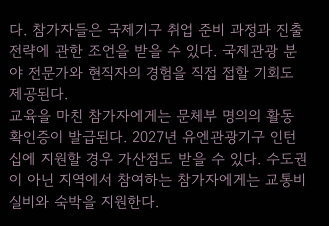다. 참가자들은 국제기구 취업 준비 과정과 진출 전략에 관한 조언을 받을 수 있다. 국제관광 분야 전문가와 현직자의 경험을 직접 접할 기회도 제공된다.
교육을 마친 참가자에게는 문체부 명의의 활동 확인증이 발급된다. 2027년 유엔관광기구 인턴십에 지원할 경우 가산점도 받을 수 있다. 수도권이 아닌 지역에서 참여하는 참가자에게는 교통비 실비와 숙박을 지원한다.